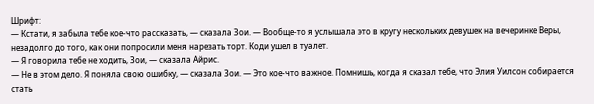Шрифт:
— Кстати, я забыла тебе кое-что рассказать, — сказала Зои. — Вообще-то я услышала это в кругу нескольких девушек на вечеринке Веры, незадолго до того, как они попросили меня нарезать торт. Коди ушел в туалет.
— Я говорила тебе не ходить, Зои, — сказала Айрис.
— Не в этом дело. Я поняла свою ошибку, — сказала Зои. — Это кое-что важное. Помнишь, когда я сказал тебе, что Элия Уилсон собирается стать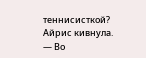теннисисткой?
Айрис кивнула.
— Во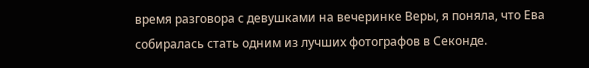время разговора с девушками на вечеринке Веры, я поняла, что Ева собиралась стать одним из лучших фотографов в Секонде.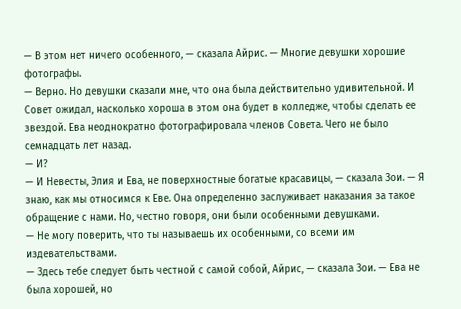— В этом нет ничего особенного, — сказала Айрис. — Многие девушки хорошие фотографы.
— Верно. Но девушки сказали мне, что она была действительно удивительной. И Совет ожидал, насколько хороша в этом она будет в колледже, чтобы сделать ее звездой. Ева неоднократно фотографировала членов Совета. Чего не было семнадцать лет назад.
— И?
— И Невесты, Элия и Ева, не поверхностные богатые красавицы, — сказала Зои. — Я знаю, как мы относимся к Еве. Она определенно заслуживает наказания за такое обращение с нами. Но, честно говоря, они были особенными девушками.
— Не могу поверить, что ты называешь их особенными, со всеми им издевательствами.
— Здесь тебе следует быть честной с самой собой, Айрис, — сказала Зои. — Ева не была хорошей, но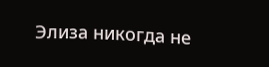Элиза никогда не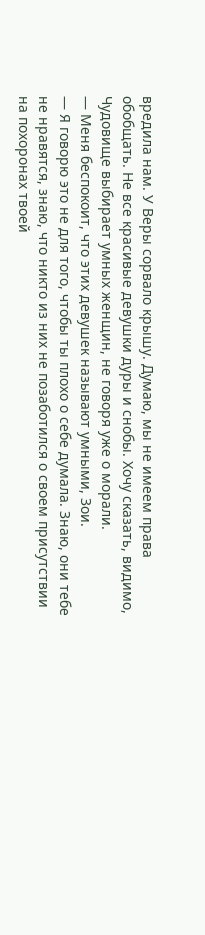вредила нам. У Веры сорвало крышу. Думаю, мы не имеем права обобщать. Не все красивые девушки дуры и снобы. Хочу сказать, видимо, Чудовище выбирает умных женщин, не говоря уже о морали.
— Меня беспокоит, что этих девушек называют умными, Зои.
— Я говорю это не для того, чтобы ты плохо о себе думала. Знаю, они тебе не нравятся, знаю, что никто из них не позаботился о своем присутствии на похоронах твоей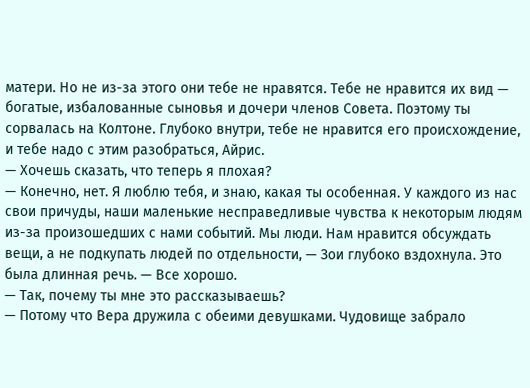матери. Но не из-за этого они тебе не нравятся. Тебе не нравится их вид — богатые, избалованные сыновья и дочери членов Совета. Поэтому ты сорвалась на Колтоне. Глубоко внутри, тебе не нравится его происхождение, и тебе надо с этим разобраться, Айрис.
— Хочешь сказать, что теперь я плохая?
— Конечно, нет. Я люблю тебя, и знаю, какая ты особенная. У каждого из нас свои причуды, наши маленькие несправедливые чувства к некоторым людям из-за произошедших с нами событий. Мы люди. Нам нравится обсуждать вещи, а не подкупать людей по отдельности, — Зои глубоко вздохнула. Это была длинная речь. — Все хорошо.
— Так, почему ты мне это рассказываешь?
— Потому что Вера дружила с обеими девушками. Чудовище забрало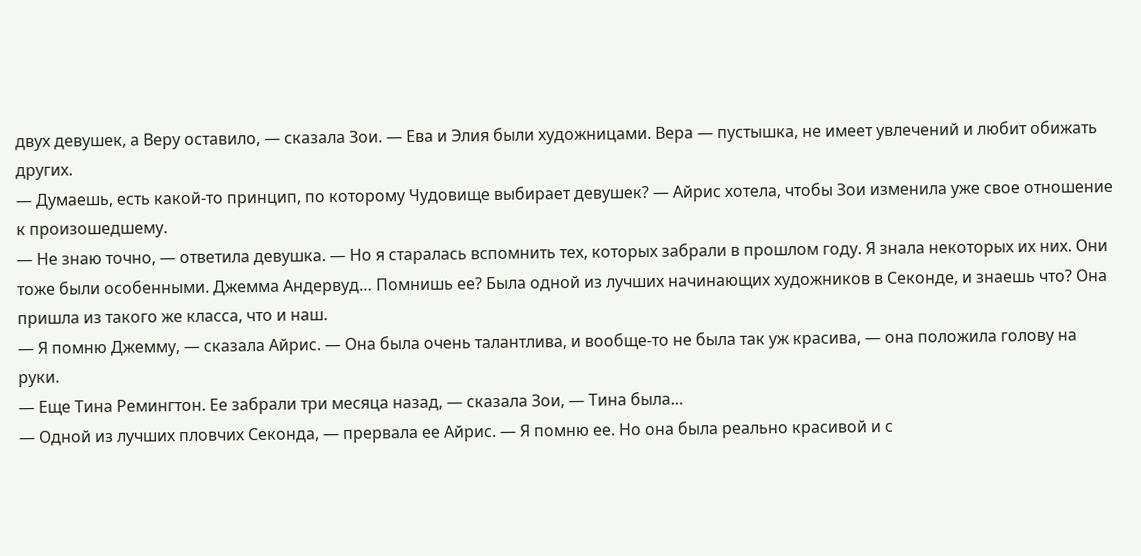двух девушек, а Веру оставило, — сказала Зои. — Ева и Элия были художницами. Вера — пустышка, не имеет увлечений и любит обижать других.
— Думаешь, есть какой-то принцип, по которому Чудовище выбирает девушек? — Айрис хотела, чтобы Зои изменила уже свое отношение к произошедшему.
— Не знаю точно, — ответила девушка. — Но я старалась вспомнить тех, которых забрали в прошлом году. Я знала некоторых их них. Они тоже были особенными. Джемма Андервуд… Помнишь ее? Была одной из лучших начинающих художников в Секонде, и знаешь что? Она пришла из такого же класса, что и наш.
— Я помню Джемму, — сказала Айрис. — Она была очень талантлива, и вообще-то не была так уж красива, — она положила голову на руки.
— Еще Тина Ремингтон. Ее забрали три месяца назад, — сказала Зои, — Тина была…
— Одной из лучших пловчих Секонда, — прервала ее Айрис. — Я помню ее. Но она была реально красивой и с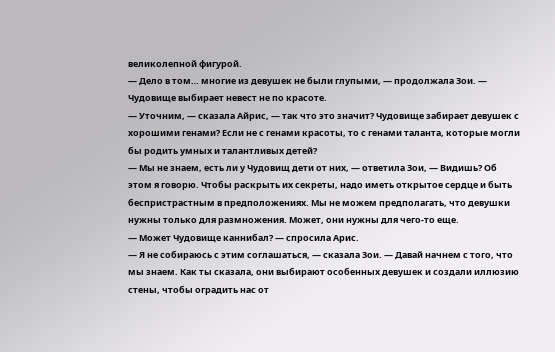великолепной фигурой.
— Дело в том… многие из девушек не были глупыми, — продолжала Зои. — Чудовище выбирает невест не по красоте.
— Уточним, — сказала Айрис, — так что это значит? Чудовище забирает девушек с хорошими генами? Если не с генами красоты, то с генами таланта, которые могли бы родить умных и талантливых детей?
— Мы не знаем, есть ли у Чудовищ дети от них, — ответила Зои, — Видишь? Об этом я говорю. Чтобы раскрыть их секреты, надо иметь открытое сердце и быть беспристрастным в предположениях. Мы не можем предполагать, что девушки нужны только для размножения. Может, они нужны для чего-то еще.
— Может Чудовище каннибал? — спросила Арис.
— Я не собираюсь с этим соглашаться, — сказала Зои. — Давай начнем с того, что мы знаем. Как ты сказала, они выбирают особенных девушек и создали иллюзию стены, чтобы оградить нас от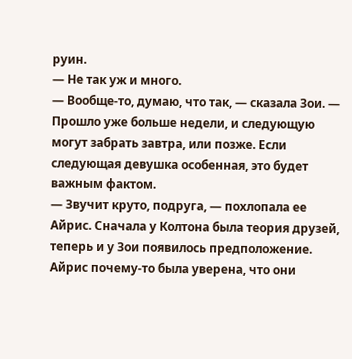руин.
— Не так уж и много.
— Вообще-то, думаю, что так, — сказала Зои. — Прошло уже больше недели, и следующую могут забрать завтра, или позже. Если следующая девушка особенная, это будет важным фактом.
— Звучит круто, подруга, — похлопала ее Айрис. Сначала у Колтона была теория друзей, теперь и у Зои появилось предположение. Айрис почему-то была уверена, что они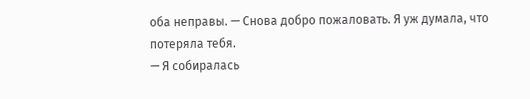оба неправы. — Снова добро пожаловать. Я уж думала, что потеряла тебя.
— Я собиралась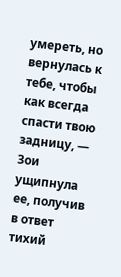умереть, но вернулась к тебе, чтобы как всегда спасти твою задницу, — Зои ущипнула ее, получив в ответ тихий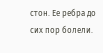стон. Ее ребра до сих пор болели.